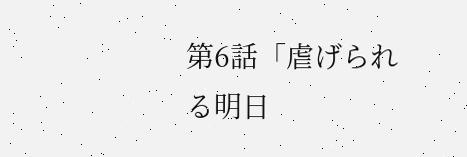第6話「虐げられる明日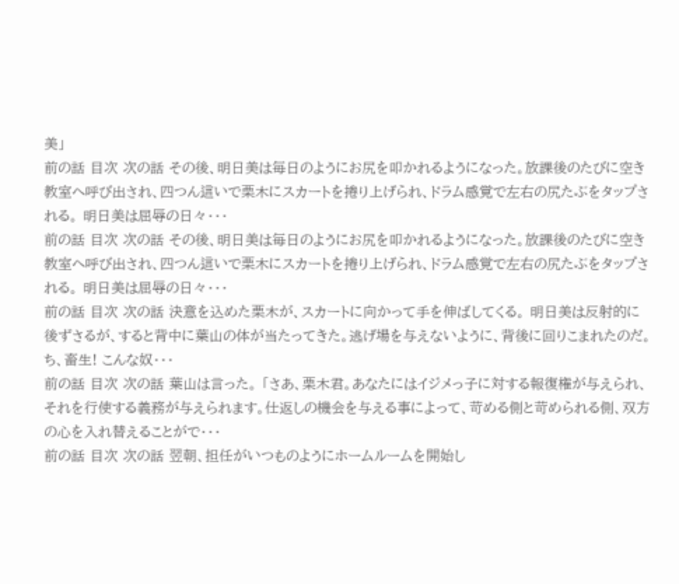美」
前の話 目次 次の話 その後、明日美は毎日のようにお尻を叩かれるようになった。放課後のたびに空き教室へ呼び出され、四つん這いで栗木にスカートを捲り上げられ、ドラム感覚で左右の尻たぶをタップされる。 明日美は屈辱の日々・・・
前の話 目次 次の話 その後、明日美は毎日のようにお尻を叩かれるようになった。放課後のたびに空き教室へ呼び出され、四つん這いで栗木にスカートを捲り上げられ、ドラム感覚で左右の尻たぶをタップされる。 明日美は屈辱の日々・・・
前の話 目次 次の話 決意を込めた栗木が、スカートに向かって手を伸ばしてくる。 明日美は反射的に後ずさるが、すると背中に葉山の体が当たってきた。逃げ場を与えないように、背後に回りこまれたのだ。 ち、畜生! こんな奴・・・
前の話 目次 次の話 葉山は言った。 「さあ、栗木君。あなたにはイジメっ子に対する報復権が与えられ、それを行使する義務が与えられます。仕返しの機会を与える事によって、苛める側と苛められる側、双方の心を入れ替えることがで・・・
前の話 目次 次の話 翌朝、担任がいつものようにホームルームを開始し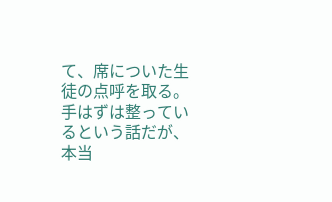て、席についた生徒の点呼を取る。手はずは整っているという話だが、本当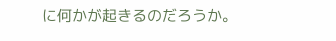に何かが起きるのだろうか。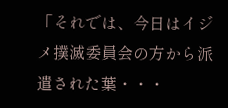「それでは、今日はイジメ撲滅委員会の方から派遣された葉・・・